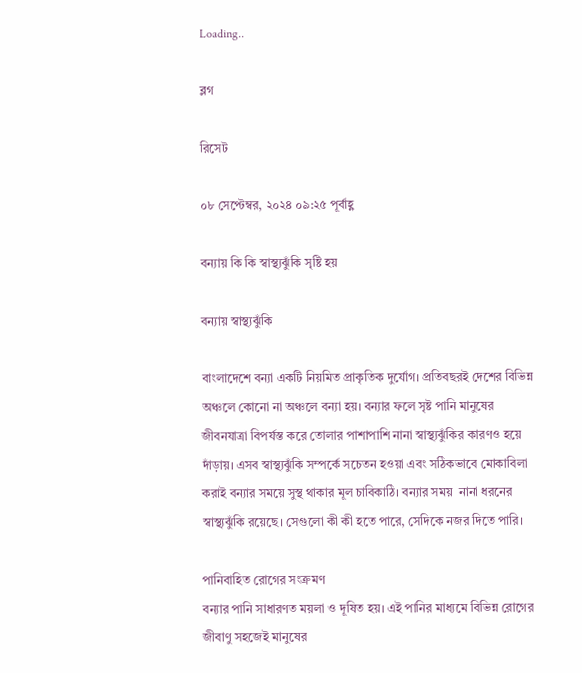Loading..

ব্লগ

রিসেট

০৮ সেপ্টেম্বর, ২০২৪ ০৯:২৫ পূর্বাহ্ণ

বন্যায় কি কি স্বাস্থ্যঝুঁকি সৃষ্টি হয়

বন্যায় স্বাস্থ্যঝুঁকি

বাংলাদেশে বন্যা একটি নিয়মিত প্রাকৃতিক দুর্যোগ। প্রতিবছরই দেশের বিভিন্ন অঞ্চলে কোনো না অঞ্চলে বন্যা হয়। বন্যার ফলে সৃষ্ট পানি মানুষের জীবনযাত্রা বিপর্যস্ত করে তোলার পাশাপাশি নানা স্বাস্থ্যঝুঁকির কারণও হয়ে দাঁড়ায়। এসব স্বাস্থ্যঝুঁকি সম্পর্কে সচেতন হওয়া এবং সঠিকভাবে মোকাবিলা করাই বন্যার সময়ে সুস্থ থাকার মূল চাবিকাঠি। বন্যার সময়  নানা ধরনের স্বাস্থ্যঝুঁকি রয়েছে। সেগুলো কী কী হতে পারে, সেদিকে নজর দিতে পারি।

পানিবাহিত রোগের সংক্রমণ
বন্যার পানি সাধারণত ময়লা ও দূষিত হয়। এই পানির মাধ্যমে বিভিন্ন রোগের জীবাণু সহজেই মানুষের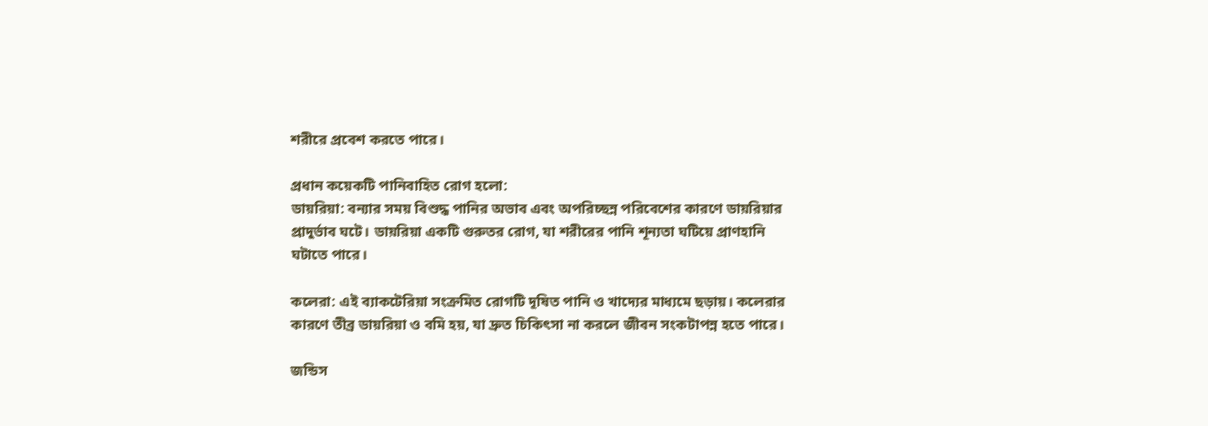শরীরে প্রবেশ করতে পারে।

প্রধান কয়েকটি পানিবাহিত রোগ হলো:
ডায়রিয়া: বন্যার সময় বিশুদ্ধ পানির অভাব এবং অপরিচ্ছন্ন পরিবেশের কারণে ডায়রিয়ার প্রাদুর্ভাব ঘটে। ডায়রিয়া একটি গুরুতর রোগ, যা শরীরের পানি শূন্যতা ঘটিয়ে প্রাণহানি ঘটাতে পারে।

কলেরা: এই ব্যাকটেরিয়া সংক্রমিত রোগটি দূষিত পানি ও খাদ্যের মাধ্যমে ছড়ায়। কলেরার কারণে তীব্র ডায়রিয়া ও বমি হয়, যা দ্রুত চিকিৎসা না করলে জীবন সংকটাপন্ন হতে পারে।

জন্ডিস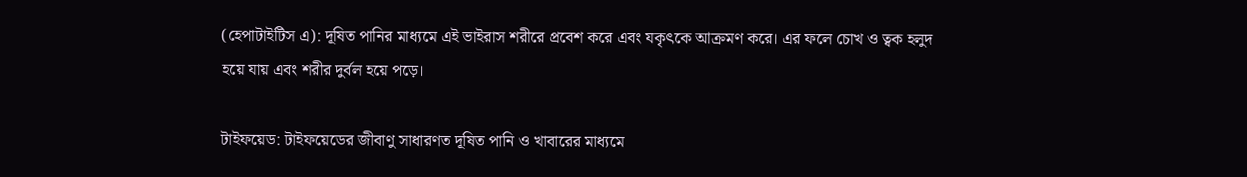(হেপাটাইটিস এ): দূষিত পানির মাধ্যমে এই ভাইরাস শরীরে প্রবেশ করে এবং যকৃৎকে আক্রমণ করে। এর ফলে চোখ ও ত্বক হলুদ হয়ে যায় এবং শরীর দুর্বল হয়ে পড়ে।

টাইফয়েড: টাইফয়েডের জীবাণু সাধারণত দূষিত পানি ও খাবারের মাধ্যমে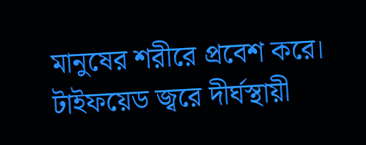মানুষের শরীরে প্রবেশ করে। টাইফয়েড জ্বরে দীর্ঘস্থায়ী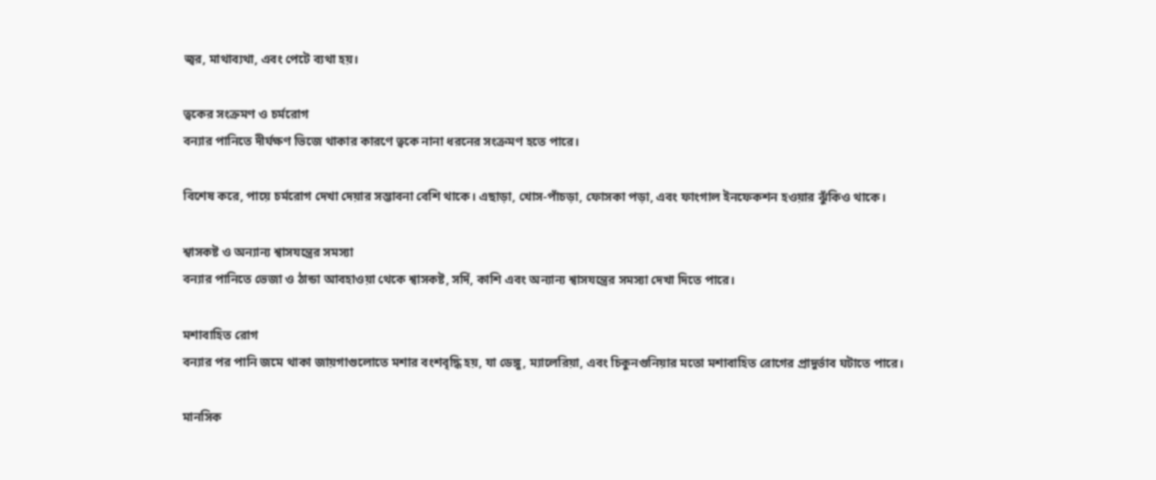জ্বর, মাথাব্যথা, এবং পেটে ব্যথা হয়।

ত্বকের সংক্রমণ ও চর্মরোগ
বন্যার পানিতে দীর্ঘক্ষণ ভিজে থাকার কারণে ত্বকে নানা ধরনের সংক্রমণ হতে পারে।

বিশেষ করে, পায়ে চর্মরোগ দেখা দেয়ার সম্ভাবনা বেশি থাকে। এছাড়া, খোস-পাঁচড়া, ফোসকা পড়া, এবং ফাংগাল ইনফেকশন হওয়ার ঝুঁকিও থাকে।

শ্বাসকষ্ট ও অন্যান্য শ্বাসযন্ত্রের সমস্যা
বন্যার পানিতে ভেজা ও ঠান্ডা আবহাওয়া থেকে শ্বাসকষ্ট, সর্দি, কাশি এবং অন্যান্য শ্বাসযন্ত্রের সমস্যা দেখা দিতে পারে।

মশাবাহিত রোগ
বন্যার পর পানি জমে থাকা জায়গাগুলোতে মশার বংশবৃদ্ধি হয়, যা ডেঙ্গু, ম্যালেরিয়া, এবং চিকুনগুনিয়ার মতো মশাবাহিত রোগের প্রাদুর্ভাব ঘটাতে পারে।

মানসিক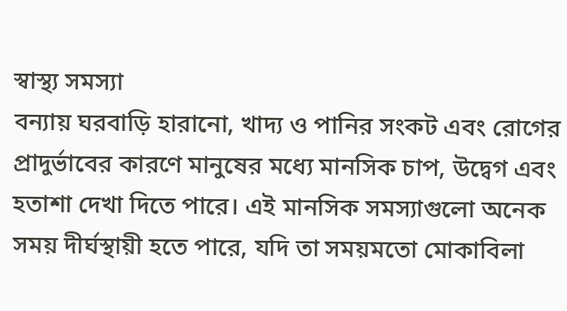স্বাস্থ্য সমস্যা
বন্যায় ঘরবাড়ি হারানো, খাদ্য ও পানির সংকট এবং রোগের প্রাদুর্ভাবের কারণে মানুষের মধ্যে মানসিক চাপ, উদ্বেগ এবং হতাশা দেখা দিতে পারে। এই মানসিক সমস্যাগুলো অনেক সময় দীর্ঘস্থায়ী হতে পারে, যদি তা সময়মতো মোকাবিলা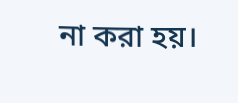না করা হয়।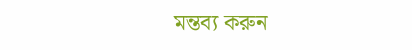মন্তব্য করুন